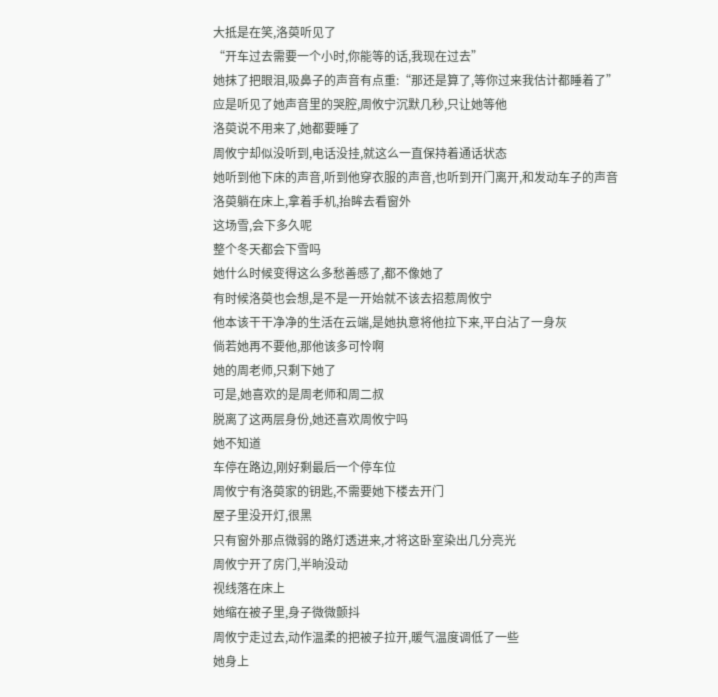大抵是在笑,洛萸听见了
“开车过去需要一个小时,你能等的话,我现在过去”
她抹了把眼泪,吸鼻子的声音有点重:“那还是算了,等你过来我估计都睡着了”
应是听见了她声音里的哭腔,周攸宁沉默几秒,只让她等他
洛萸说不用来了,她都要睡了
周攸宁却似没听到,电话没挂,就这么一直保持着通话状态
她听到他下床的声音,听到他穿衣服的声音,也听到开门离开,和发动车子的声音
洛萸躺在床上,拿着手机,抬眸去看窗外
这场雪,会下多久呢
整个冬天都会下雪吗
她什么时候变得这么多愁善感了,都不像她了
有时候洛萸也会想,是不是一开始就不该去招惹周攸宁
他本该干干净净的生活在云端,是她执意将他拉下来,平白沾了一身灰
倘若她再不要他,那他该多可怜啊
她的周老师,只剩下她了
可是,她喜欢的是周老师和周二叔
脱离了这两层身份,她还喜欢周攸宁吗
她不知道
车停在路边,刚好剩最后一个停车位
周攸宁有洛萸家的钥匙,不需要她下楼去开门
屋子里没开灯,很黑
只有窗外那点微弱的路灯透进来,才将这卧室染出几分亮光
周攸宁开了房门,半晌没动
视线落在床上
她缩在被子里,身子微微颤抖
周攸宁走过去,动作温柔的把被子拉开,暖气温度调低了一些
她身上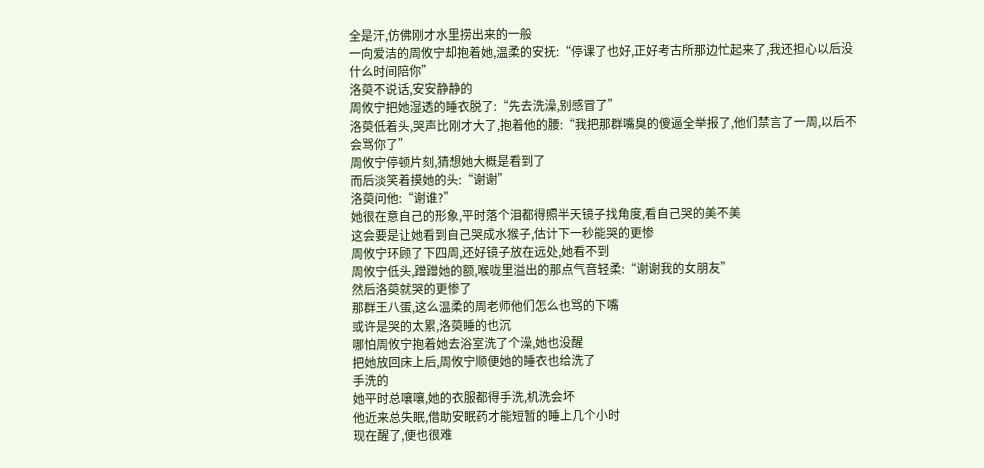全是汗,仿佛刚才水里捞出来的一般
一向爱洁的周攸宁却抱着她,温柔的安抚:“停课了也好,正好考古所那边忙起来了,我还担心以后没什么时间陪你”
洛萸不说话,安安静静的
周攸宁把她湿透的睡衣脱了:“先去洗澡,别感冒了”
洛萸低着头,哭声比刚才大了,抱着他的腰:“我把那群嘴臭的傻逼全举报了,他们禁言了一周,以后不会骂你了”
周攸宁停顿片刻,猜想她大概是看到了
而后淡笑着摸她的头:“谢谢”
洛萸问他:“谢谁?”
她很在意自己的形象,平时落个泪都得照半天镜子找角度,看自己哭的美不美
这会要是让她看到自己哭成水猴子,估计下一秒能哭的更惨
周攸宁环顾了下四周,还好镜子放在远处,她看不到
周攸宁低头,蹭蹭她的额,喉咙里溢出的那点气音轻柔:“谢谢我的女朋友”
然后洛萸就哭的更惨了
那群王八蛋,这么温柔的周老师他们怎么也骂的下嘴
或许是哭的太累,洛萸睡的也沉
哪怕周攸宁抱着她去浴室洗了个澡,她也没醒
把她放回床上后,周攸宁顺便她的睡衣也给洗了
手洗的
她平时总嚷嚷,她的衣服都得手洗,机洗会坏
他近来总失眠,借助安眠药才能短暂的睡上几个小时
现在醒了,便也很难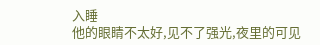入睡
他的眼睛不太好,见不了强光,夜里的可见